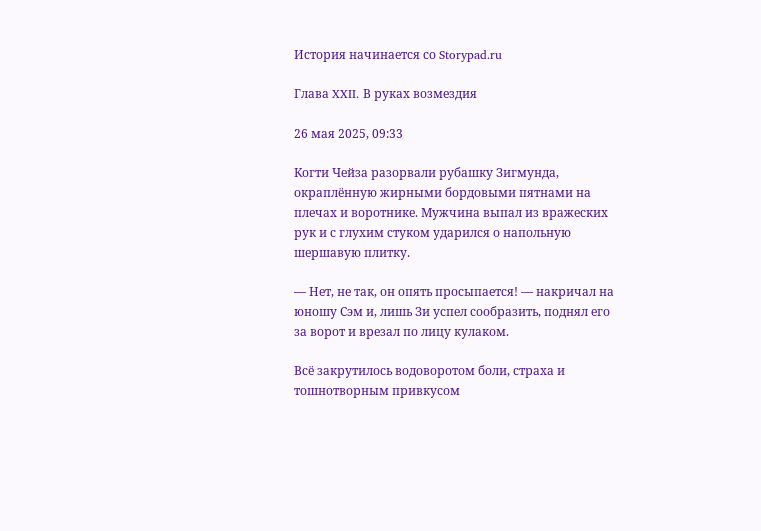История начинается со Storypad.ru

Глава XXII. В руках возмездия

26 мая 2025, 09:33

Когти Чейза разорвали рубашку Зигмунда, окраплённую жирными бордовыми пятнами на плечах и воротнике. Мужчина выпал из вражеских рук и с глухим стуком ударился о напольную шершавую плитку.

— Нет, не так, он опять просыпается! — накричал на юношу Сэм и, лишь Зи успел сообразить, поднял его за ворот и врезал по лицу кулаком.

Всё закрутилось водоворотом боли, страха и тошнотворным привкусом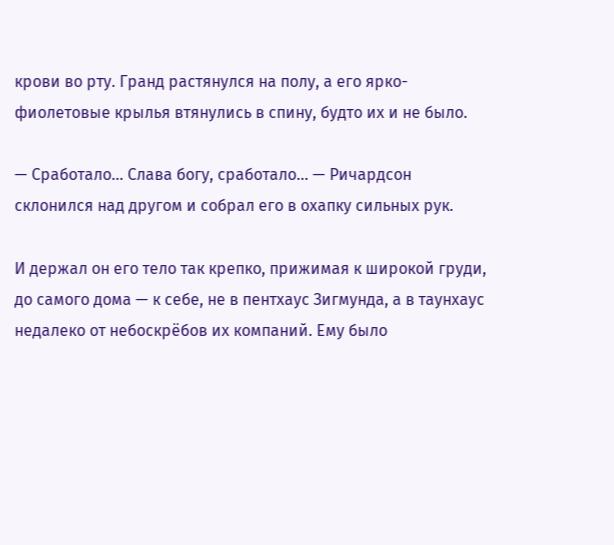крови во рту. Гранд растянулся на полу, а его ярко-фиолетовые крылья втянулись в спину, будто их и не было.

— Сработало... Слава богу, сработало... — Ричардсон склонился над другом и собрал его в охапку сильных рук.

И держал он его тело так крепко, прижимая к широкой груди, до самого дома — к себе, не в пентхаус Зигмунда, а в таунхаус недалеко от небоскрёбов их компаний. Ему было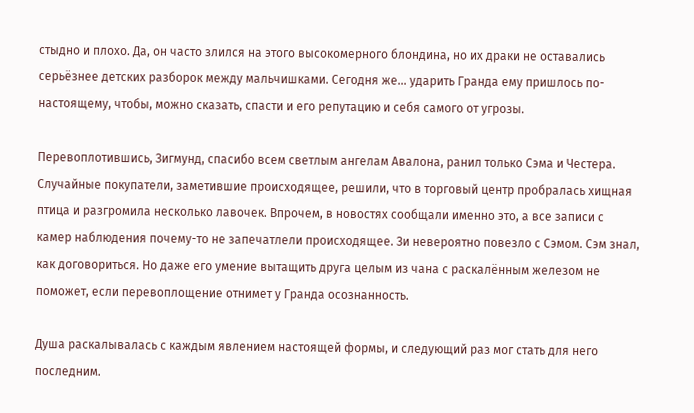стыдно и плохо. Да, он часто злился на этого высокомерного блондина, но их драки не оставались серьёзнее детских разборок между мальчишками. Сегодня же... ударить Гранда ему пришлось по-настоящему, чтобы, можно сказать, спасти и его репутацию и себя самого от угрозы.

Перевоплотившись, Зигмунд, спасибо всем светлым ангелам Авалона, ранил только Сэма и Честера. Случайные покупатели, заметившие происходящее, решили, что в торговый центр пробралась хищная птица и разгромила несколько лавочек. Впрочем, в новостях сообщали именно это, а все записи с камер наблюдения почему-то не запечатлели происходящее. Зи невероятно повезло с Сэмом. Сэм знал, как договориться. Но даже его умение вытащить друга целым из чана с раскалённым железом не поможет, если перевоплощение отнимет у Гранда осознанность.

Душа раскалывалась с каждым явлением настоящей формы, и следующий раз мог стать для него последним.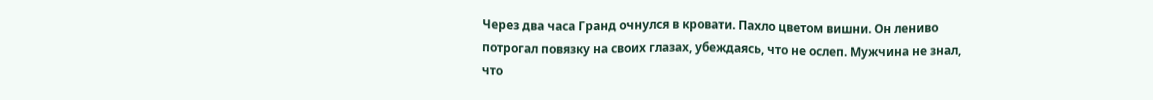Через два часа Гранд очнулся в кровати. Пахло цветом вишни. Он лениво потрогал повязку на своих глазах, убеждаясь, что не ослеп. Мужчина не знал, что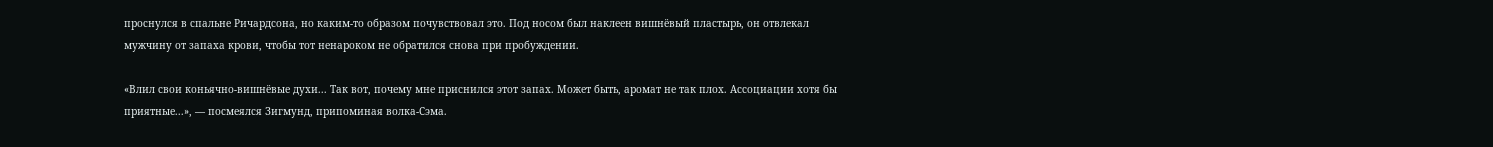проснулся в спальне Ричардсона, но каким-то образом почувствовал это. Под носом был наклеен вишнёвый пластырь, он отвлекал мужчину от запаха крови, чтобы тот ненароком не обратился снова при пробуждении.

«Влил свои коньячно-вишнёвые духи... Так вот, почему мне приснился этот запах. Может быть, аромат не так плох. Ассоциации хотя бы приятные...», — посмеялся Зигмунд, припоминая волка-Сэма.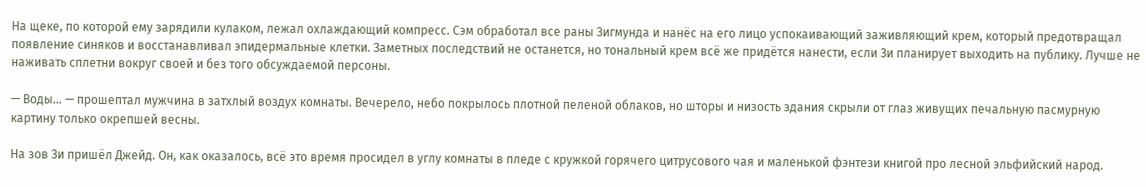На щеке, по которой ему зарядили кулаком, лежал охлаждающий компресс. Сэм обработал все раны Зигмунда и нанёс на его лицо успокаивающий заживляющий крем, который предотвращал появление синяков и восстанавливал эпидермальные клетки. Заметных последствий не останется, но тональный крем всё же придётся нанести, если Зи планирует выходить на публику. Лучше не наживать сплетни вокруг своей и без того обсуждаемой персоны.

— Воды... — прошептал мужчина в затхлый воздух комнаты. Вечерело, небо покрылось плотной пеленой облаков, но шторы и низость здания скрыли от глаз живущих печальную пасмурную картину только окрепшей весны.

На зов Зи пришёл Джейд. Он, как оказалось, всё это время просидел в углу комнаты в пледе с кружкой горячего цитрусового чая и маленькой фэнтези книгой про лесной эльфийский народ.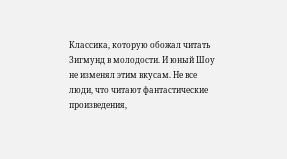Классика, которую обожал читать Зигмунд в молодости. И юный Шоу не изменял этим вкусам. Не все люди, что читают фантастические произведения,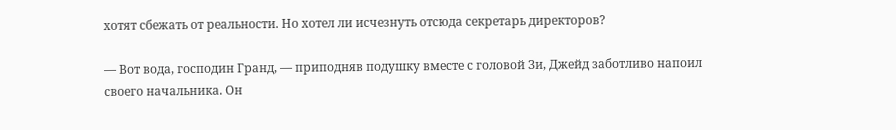хотят сбежать от реальности. Но хотел ли исчезнуть отсюда секретарь директоров?

— Вот вода, господин Гранд, — приподняв подушку вместе с головой Зи, Джейд заботливо напоил своего начальника. Он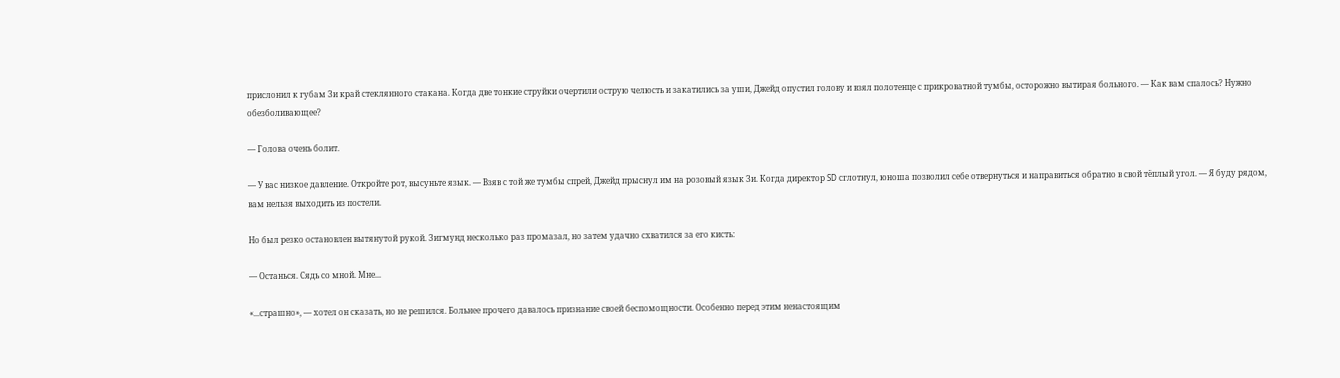прислонил к губам Зи край стеклянного стакана. Когда две тонкие струйки очертили острую челюсть и закатились за уши, Джейд опустил голову и взял полотенце с прикроватной тумбы, осторожно вытирая больного. — Как вам спалось? Нужно обезболивающее?

— Голова очень болит.

— У вас низкое давление. Откройте рот, высуньте язык. — Взяв с той же тумбы спрей, Джейд прыснул им на розовый язык Зи. Когда директор SD сглотнул, юноша позволил себе отвернуться и направиться обратно в свой тёплый угол. — Я буду рядом, вам нельзя выходить из постели.

Но был резко остановлен вытянутой рукой. Зигмунд несколько раз промазал, но затем удачно схватился за его кисть:

— Останься. Сядь со мной. Мне...

«...страшно», — хотел он сказать, но не решился. Больнее прочего давалось признание своей беспомощности. Особенно перед этим ненастоящим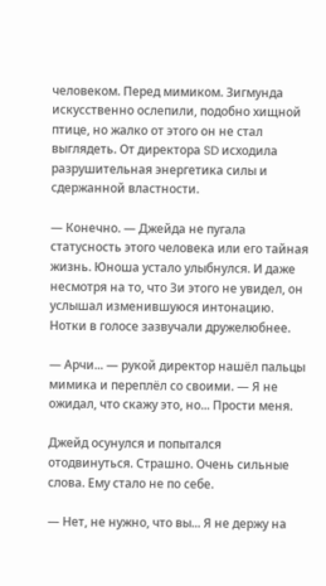человеком. Перед мимиком. Зигмунда искусственно ослепили, подобно хищной птице, но жалко от этого он не стал выглядеть. От директора SD исходила разрушительная энергетика силы и сдержанной властности.

— Конечно. — Джейда не пугала статусность этого человека или его тайная жизнь. Юноша устало улыбнулся. И даже несмотря на то, что Зи этого не увидел, он услышал изменившуюся интонацию. Нотки в голосе зазвучали дружелюбнее.

— Арчи... — рукой директор нашёл пальцы мимика и переплёл со своими. — Я не ожидал, что скажу это, но... Прости меня.

Джейд осунулся и попытался отодвинуться. Страшно. Очень сильные слова. Ему стало не по себе.

— Нет, не нужно, что вы... Я не держу на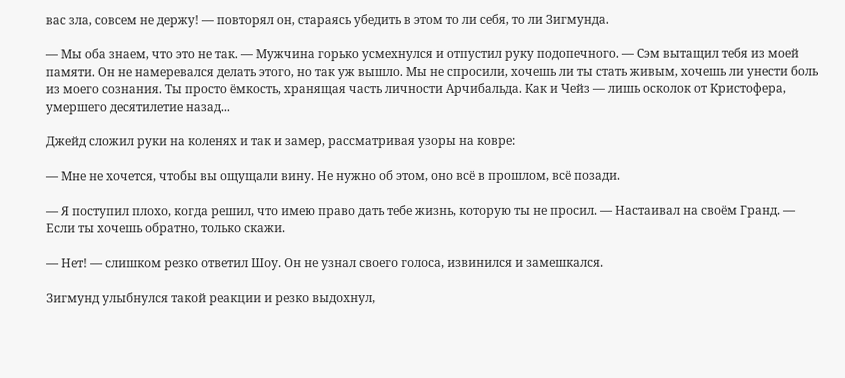вас зла, совсем не держу! — повторял он, стараясь убедить в этом то ли себя, то ли Зигмунда.

— Мы оба знаем, что это не так. — Мужчина горько усмехнулся и отпустил руку подопечного. — Сэм вытащил тебя из моей памяти. Он не намеревался делать этого, но так уж вышло. Мы не спросили, хочешь ли ты стать живым, хочешь ли унести боль из моего сознания. Ты просто ёмкость, хранящая часть личности Арчибальда. Как и Чейз — лишь осколок от Кристофера, умершего десятилетие назад...

Джейд сложил руки на коленях и так и замер, рассматривая узоры на ковре:

— Мне не хочется, чтобы вы ощущали вину. Не нужно об этом, оно всё в прошлом, всё позади.

— Я поступил плохо, когда решил, что имею право дать тебе жизнь, которую ты не просил. — Настаивал на своём Гранд. — Если ты хочешь обратно, только скажи.

— Нет! — слишком резко ответил Шоу. Он не узнал своего голоса, извинился и замешкался.

Зигмунд улыбнулся такой реакции и резко выдохнул,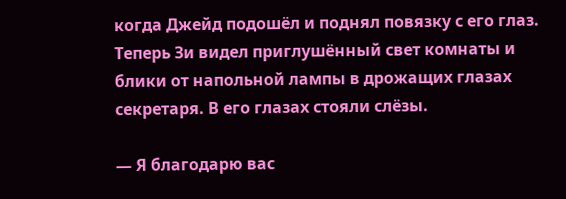когда Джейд подошёл и поднял повязку с его глаз. Теперь Зи видел приглушённый свет комнаты и блики от напольной лампы в дрожащих глазах секретаря. В его глазах стояли слёзы.

— Я благодарю вас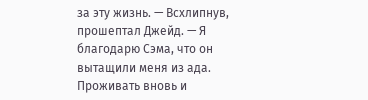за эту жизнь. — Всхлипнув, прошептал Джейд. — Я благодарю Сэма, что он вытащили меня из ада. Проживать вновь и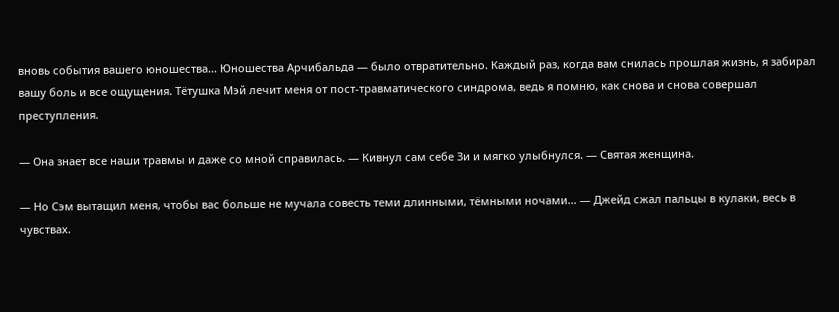вновь события вашего юношества... Юношества Арчибальда — было отвратительно. Каждый раз, когда вам снилась прошлая жизнь, я забирал вашу боль и все ощущения. Тётушка Мэй лечит меня от пост-травматического синдрома, ведь я помню, как снова и снова совершал преступления.

— Она знает все наши травмы и даже со мной справилась. — Кивнул сам себе Зи и мягко улыбнулся. — Святая женщина.

— Но Сэм вытащил меня, чтобы вас больше не мучала совесть теми длинными, тёмными ночами... — Джейд сжал пальцы в кулаки, весь в чувствах.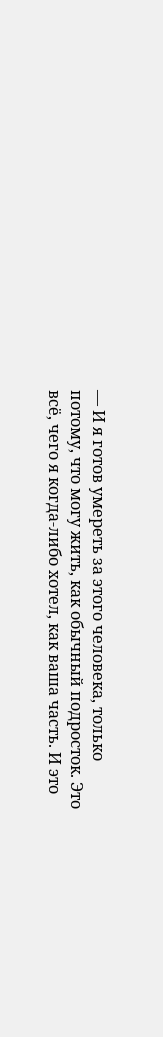— И я готов умереть за этого человека, только потому, что могу жить, как обычный подросток. Это всё, чего я когда-либо хотел, как ваша часть. И это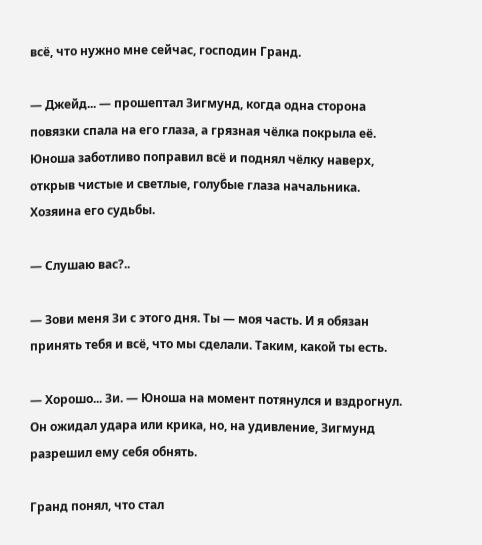всё, что нужно мне сейчас, господин Гранд.

— Джейд... — прошептал Зигмунд, когда одна сторона повязки спала на его глаза, а грязная чёлка покрыла её. Юноша заботливо поправил всё и поднял чёлку наверх, открыв чистые и светлые, голубые глаза начальника. Хозяина его судьбы.

— Слушаю вас?..

— Зови меня Зи с этого дня. Ты — моя часть. И я обязан принять тебя и всё, что мы сделали. Таким, какой ты есть.

— Хорошо... Зи. — Юноша на момент потянулся и вздрогнул. Он ожидал удара или крика, но, на удивление, Зигмунд разрешил ему себя обнять.

Гранд понял, что стал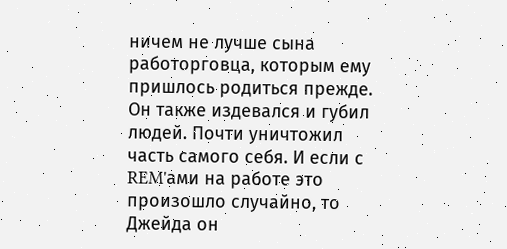ничем не лучше сына работорговца, которым ему пришлось родиться прежде. Он также издевался и губил людей. Почти уничтожил часть самого себя. И если с REM'ами на работе это произошло случайно, то Джейда он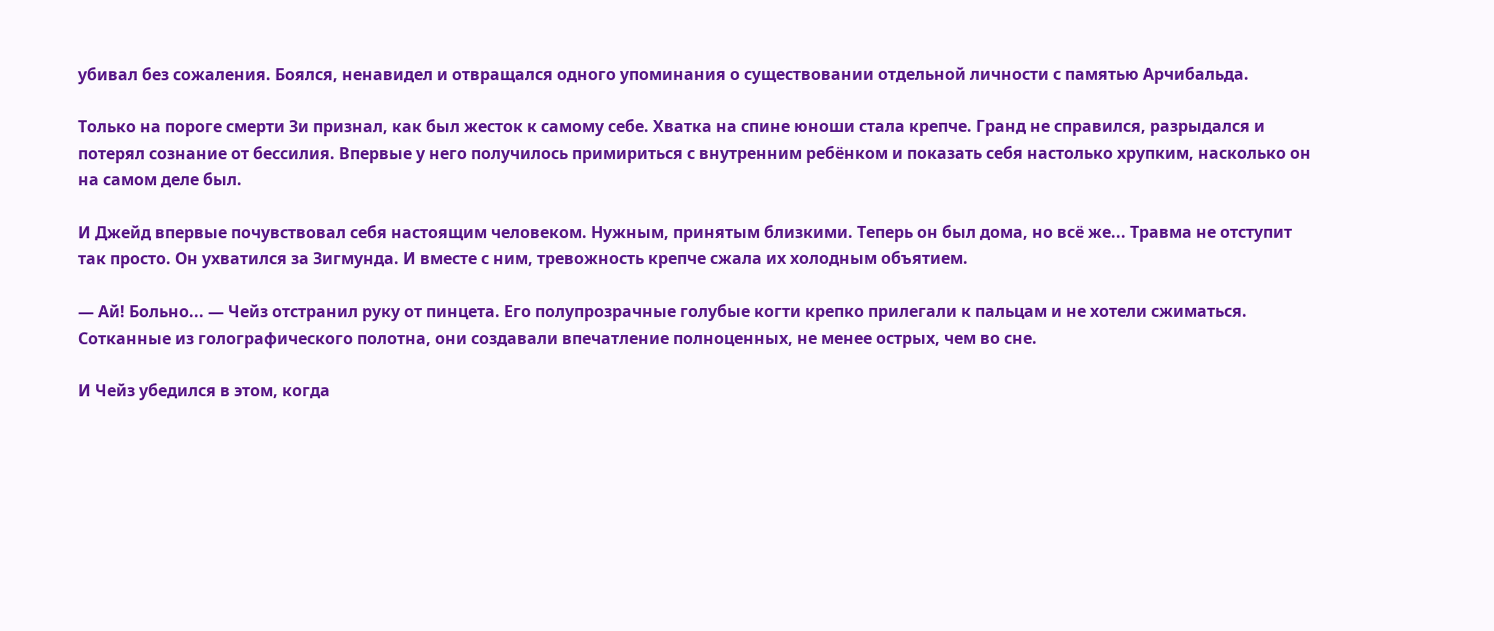убивал без сожаления. Боялся, ненавидел и отвращался одного упоминания о существовании отдельной личности с памятью Арчибальда.

Только на пороге смерти Зи признал, как был жесток к самому себе. Хватка на спине юноши стала крепче. Гранд не справился, разрыдался и потерял сознание от бессилия. Впервые у него получилось примириться с внутренним ребёнком и показать себя настолько хрупким, насколько он на самом деле был.

И Джейд впервые почувствовал себя настоящим человеком. Нужным, принятым близкими. Теперь он был дома, но всё же... Травма не отступит так просто. Он ухватился за Зигмунда. И вместе с ним, тревожность крепче сжала их холодным объятием.

— Ай! Больно... — Чейз отстранил руку от пинцета. Его полупрозрачные голубые когти крепко прилегали к пальцам и не хотели сжиматься. Сотканные из голографического полотна, они создавали впечатление полноценных, не менее острых, чем во сне.

И Чейз убедился в этом, когда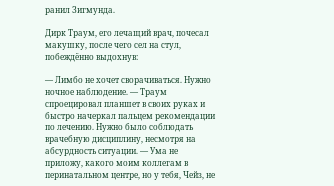ранил Зигмунда.

Дирк Траум, его лечащий врач, почесал макушку, после чего сел на стул, побеждённо выдохнув:

— Лимбо не хочет сворачиваться. Нужно ночное наблюдение. — Траум спроецировал планшет в своих руках и быстро начеркал пальцем рекомендации по лечению. Нужно было соблюдать врачебную дисциплину, несмотря на абсурдность ситуации. — Ума не приложу, какого моим коллегам в перинатальном центре, но у тебя, Чейз, не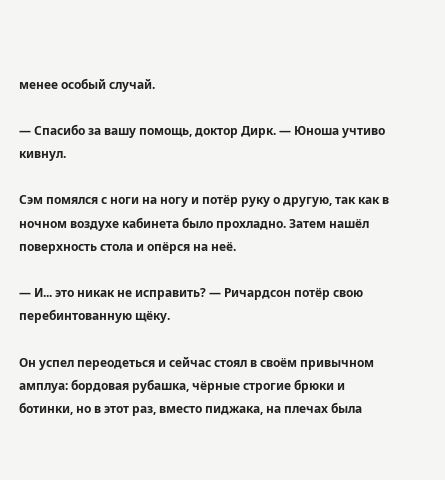менее особый случай.

— Спасибо за вашу помощь, доктор Дирк. — Юноша учтиво кивнул.

Сэм помялся с ноги на ногу и потёр руку о другую, так как в ночном воздухе кабинета было прохладно. Затем нашёл поверхность стола и опёрся на неё.

— И... это никак не исправить? — Ричардсон потёр свою перебинтованную щёку.

Он успел переодеться и сейчас стоял в своём привычном амплуа: бордовая рубашка, чёрные строгие брюки и ботинки, но в этот раз, вместо пиджака, на плечах была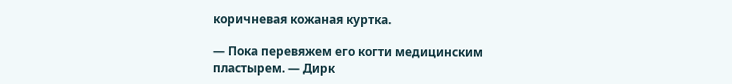коричневая кожаная куртка.

— Пока перевяжем его когти медицинским пластырем. — Дирк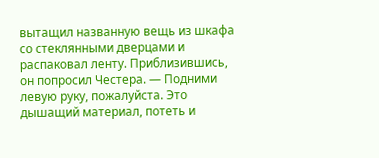вытащил названную вещь из шкафа со стеклянными дверцами и распаковал ленту. Приблизившись, он попросил Честера. — Подними левую руку, пожалуйста. Это дышащий материал, потеть и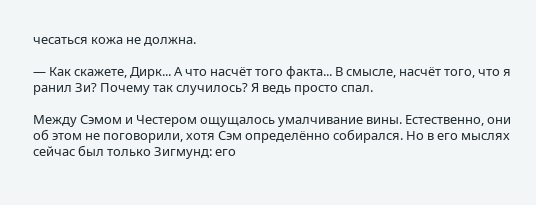чесаться кожа не должна.

— Как скажете, Дирк... А что насчёт того факта... В смысле, насчёт того, что я ранил Зи? Почему так случилось? Я ведь просто спал.

Между Сэмом и Честером ощущалось умалчивание вины. Естественно, они об этом не поговорили, хотя Сэм определённо собирался. Но в его мыслях сейчас был только Зигмунд: его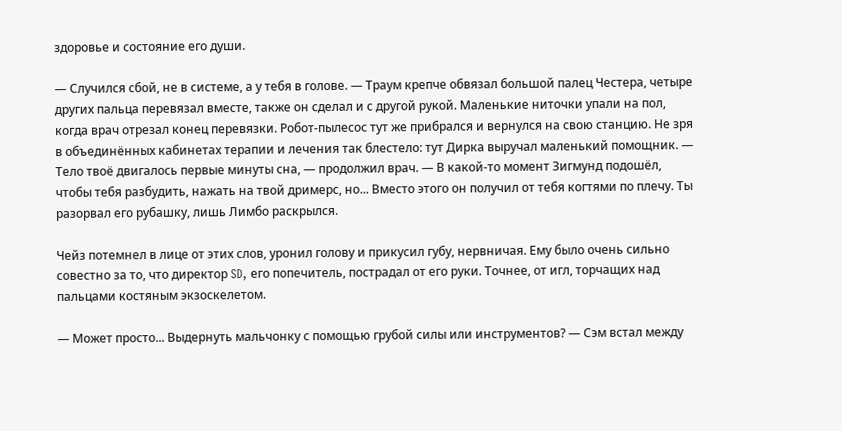здоровье и состояние его души.

— Случился сбой, не в системе, а у тебя в голове. — Траум крепче обвязал большой палец Честера, четыре других пальца перевязал вместе, также он сделал и с другой рукой. Маленькие ниточки упали на пол, когда врач отрезал конец перевязки. Робот-пылесос тут же прибрался и вернулся на свою станцию. Не зря в объединённых кабинетах терапии и лечения так блестело: тут Дирка выручал маленький помощник. — Тело твоё двигалось первые минуты сна, — продолжил врач. — В какой-то момент Зигмунд подошёл, чтобы тебя разбудить, нажать на твой дримерс, но... Вместо этого он получил от тебя когтями по плечу. Ты разорвал его рубашку, лишь Лимбо раскрылся.

Чейз потемнел в лице от этих слов, уронил голову и прикусил губу, нервничая. Ему было очень сильно совестно за то, что директор SD, его попечитель, пострадал от его руки. Точнее, от игл, торчащих над пальцами костяным экзоскелетом.

— Может просто... Выдернуть мальчонку с помощью грубой силы или инструментов? — Сэм встал между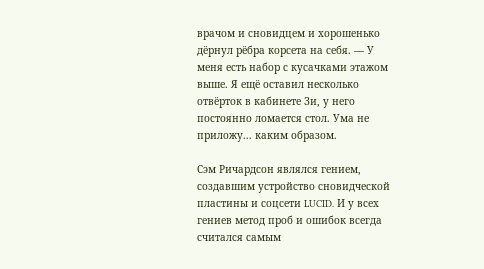врачом и сновидцем и хорошенько дёрнул рёбра корсета на себя. — У меня есть набор с кусачками этажом выше. Я ещё оставил несколько отвёрток в кабинете Зи, у него постоянно ломается стол. Ума не приложу... каким образом.

Сэм Ричардсон являлся гением, создавшим устройство сновидческой пластины и соцсети LUCID. И у всех гениев метод проб и ошибок всегда считался самым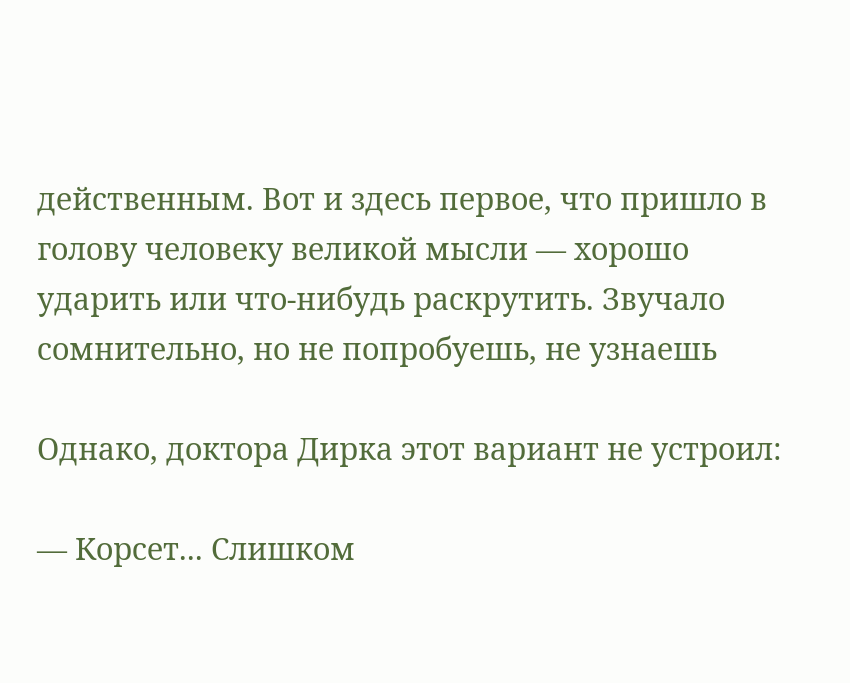действенным. Вот и здесь первое, что пришло в голову человеку великой мысли — хорошо ударить или что-нибудь раскрутить. Звучало сомнительно, но не попробуешь, не узнаешь

Однако, доктора Дирка этот вариант не устроил:

— Корсет... Слишком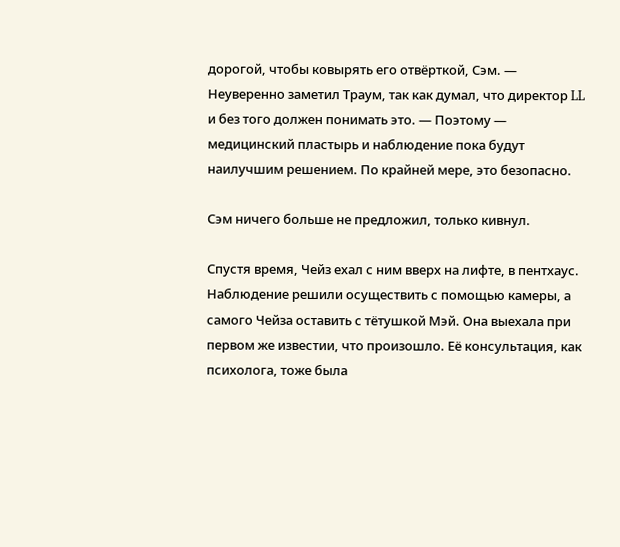дорогой, чтобы ковырять его отвёрткой, Сэм. — Неуверенно заметил Траум, так как думал, что директор LL и без того должен понимать это. — Поэтому — медицинский пластырь и наблюдение пока будут наилучшим решением. По крайней мере, это безопасно.

Сэм ничего больше не предложил, только кивнул.

Спустя время, Чейз ехал с ним вверх на лифте, в пентхаус. Наблюдение решили осуществить с помощью камеры, а самого Чейза оставить с тётушкой Мэй. Она выехала при первом же известии, что произошло. Её консультация, как психолога, тоже была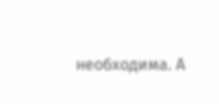необходима. А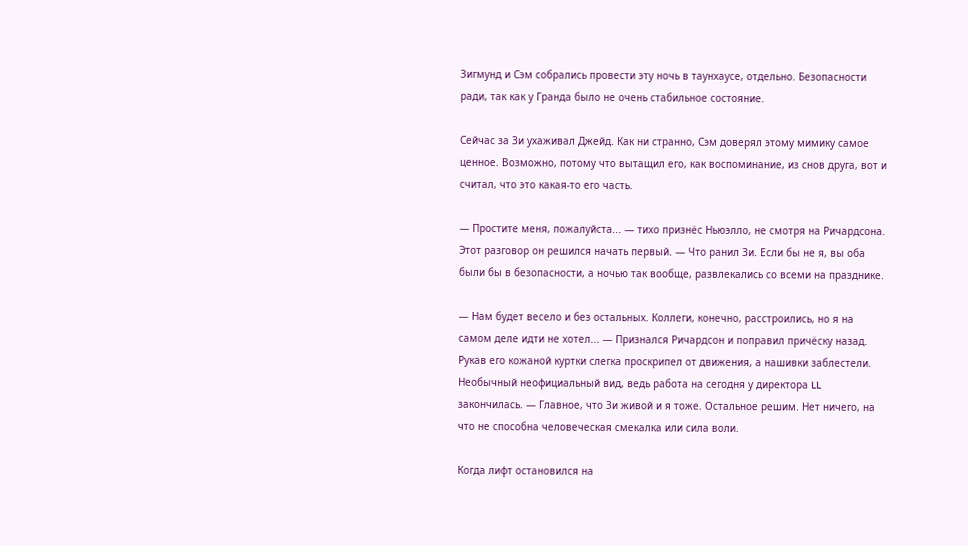Зигмунд и Сэм собрались провести эту ночь в таунхаусе, отдельно. Безопасности ради, так как у Гранда было не очень стабильное состояние.

Сейчас за Зи ухаживал Джейд. Как ни странно, Сэм доверял этому мимику самое ценное. Возможно, потому что вытащил его, как воспоминание, из снов друга, вот и считал, что это какая-то его часть.

— Простите меня, пожалуйста... — тихо признёс Ньюэлло, не смотря на Ричардсона. Этот разговор он решился начать первый. — Что ранил Зи. Если бы не я, вы оба были бы в безопасности, а ночью так вообще, развлекались со всеми на празднике.

— Нам будет весело и без остальных. Коллеги, конечно, расстроились, но я на самом деле идти не хотел... — Признался Ричардсон и поправил причёску назад. Рукав его кожаной куртки слегка проскрипел от движения, а нашивки заблестели. Необычный неофициальный вид, ведь работа на сегодня у директора LL закончилась. — Главное, что Зи живой и я тоже. Остальное решим. Нет ничего, на что не способна человеческая смекалка или сила воли.

Когда лифт остановился на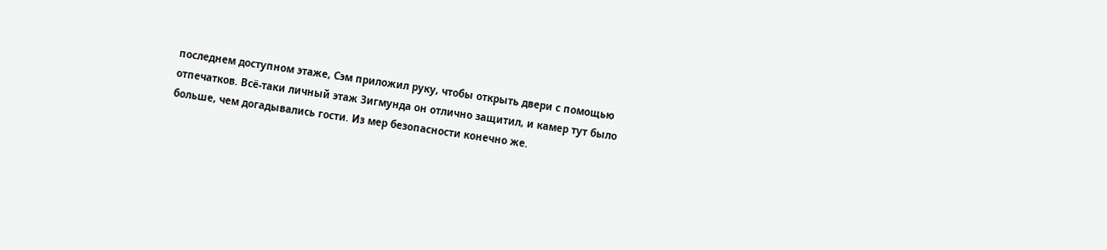последнем доступном этаже, Сэм приложил руку, чтобы открыть двери с помощью отпечатков. Всё-таки личный этаж Зигмунда он отлично защитил, и камер тут было больше, чем догадывались гости. Из мер безопасности конечно же.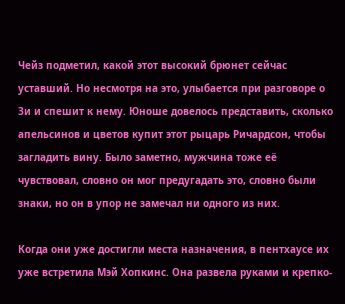Чейз подметил, какой этот высокий брюнет сейчас уставший. Но несмотря на это, улыбается при разговоре о Зи и спешит к нему. Юноше довелось представить, сколько апельсинов и цветов купит этот рыцарь Ричардсон, чтобы загладить вину. Было заметно, мужчина тоже её чувствовал, словно он мог предугадать это, словно были знаки, но он в упор не замечал ни одного из них.

Когда они уже достигли места назначения, в пентхаусе их уже встретила Мэй Хопкинс. Она развела руками и крепко-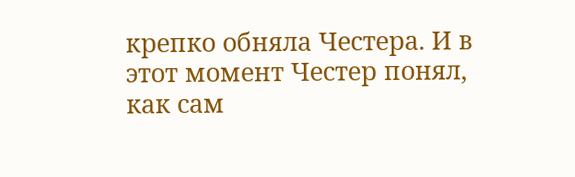крепко обняла Честера. И в этот момент Честер понял, как сам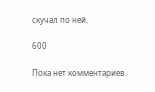скучал по ней.

600

Пока нет комментариев.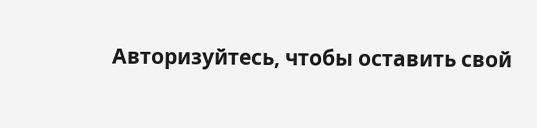Авторизуйтесь, чтобы оставить свой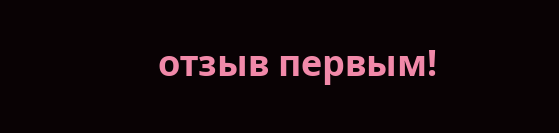отзыв первым!